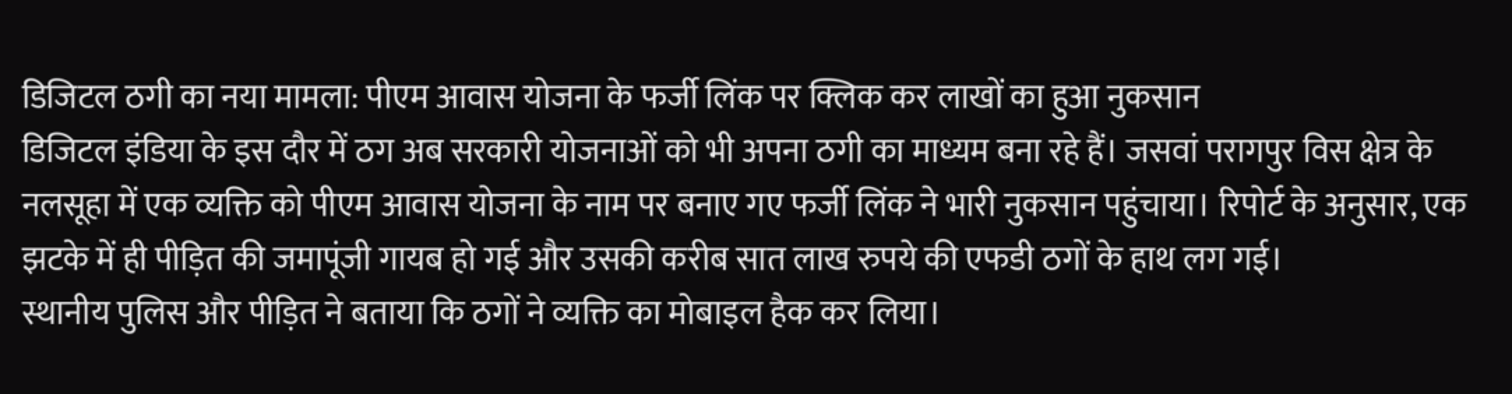डिजिटल ठगी का नया मामला: पीएम आवास योजना के फर्जी लिंक पर क्लिक कर लाखों का हुआ नुकसान
डिजिटल इंडिया के इस दौर में ठग अब सरकारी योजनाओं को भी अपना ठगी का माध्यम बना रहे हैं। जसवां परागपुर विस क्षेत्र के नलसूहा में एक व्यक्ति को पीएम आवास योजना के नाम पर बनाए गए फर्जी लिंक ने भारी नुकसान पहुंचाया। रिपोर्ट के अनुसार, एक झटके में ही पीड़ित की जमापूंजी गायब हो गई और उसकी करीब सात लाख रुपये की एफडी ठगों के हाथ लग गई।
स्थानीय पुलिस और पीड़ित ने बताया कि ठगों ने व्यक्ति का मोबाइल हैक कर लिया।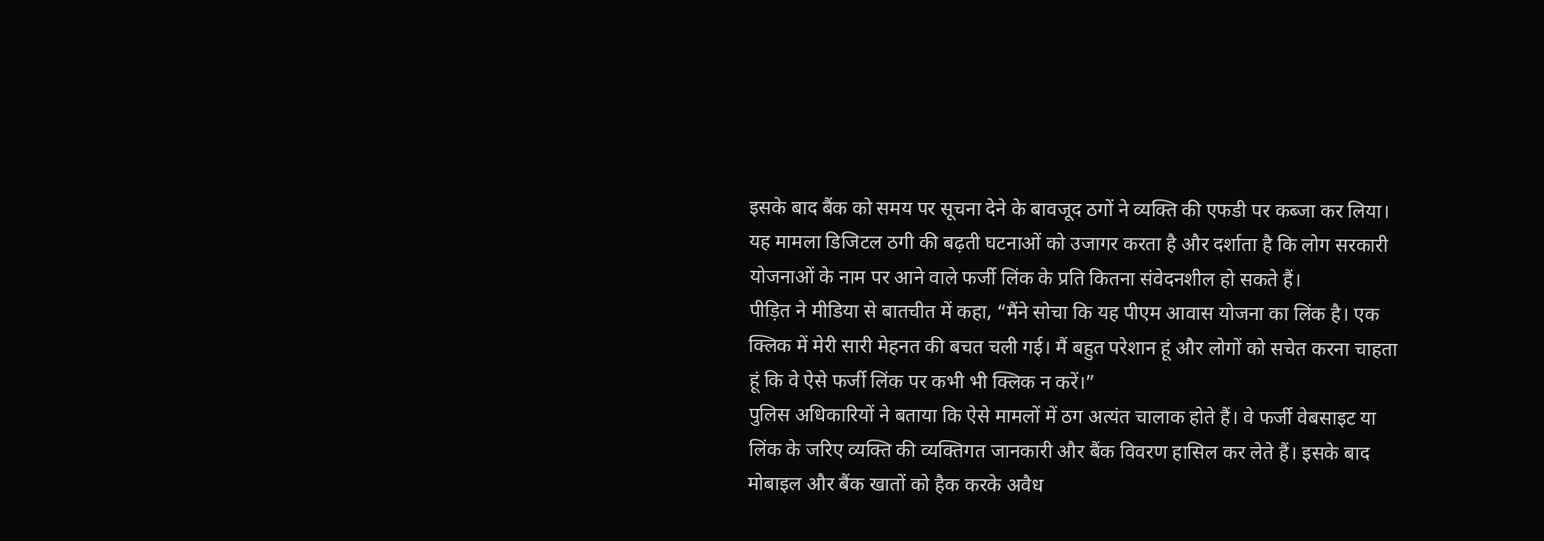इसके बाद बैंक को समय पर सूचना देने के बावजूद ठगों ने व्यक्ति की एफडी पर कब्जा कर लिया। यह मामला डिजिटल ठगी की बढ़ती घटनाओं को उजागर करता है और दर्शाता है कि लोग सरकारी योजनाओं के नाम पर आने वाले फर्जी लिंक के प्रति कितना संवेदनशील हो सकते हैं।
पीड़ित ने मीडिया से बातचीत में कहा, “मैंने सोचा कि यह पीएम आवास योजना का लिंक है। एक क्लिक में मेरी सारी मेहनत की बचत चली गई। मैं बहुत परेशान हूं और लोगों को सचेत करना चाहता हूं कि वे ऐसे फर्जी लिंक पर कभी भी क्लिक न करें।”
पुलिस अधिकारियों ने बताया कि ऐसे मामलों में ठग अत्यंत चालाक होते हैं। वे फर्जी वेबसाइट या लिंक के जरिए व्यक्ति की व्यक्तिगत जानकारी और बैंक विवरण हासिल कर लेते हैं। इसके बाद मोबाइल और बैंक खातों को हैक करके अवैध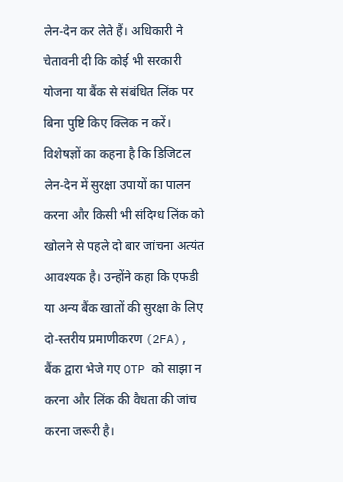लेन-देन कर लेते हैं। अधिकारी ने चेतावनी दी कि कोई भी सरकारी योजना या बैंक से संबंधित लिंक पर बिना पुष्टि किए क्लिक न करें।
विशेषज्ञों का कहना है कि डिजिटल लेन-देन में सुरक्षा उपायों का पालन करना और किसी भी संदिग्ध लिंक को खोलने से पहले दो बार जांचना अत्यंत आवश्यक है। उन्होंने कहा कि एफडी या अन्य बैंक खातों की सुरक्षा के लिए दो-स्तरीय प्रमाणीकरण (2FA), बैंक द्वारा भेजे गए OTP को साझा न करना और लिंक की वैधता की जांच करना जरूरी है।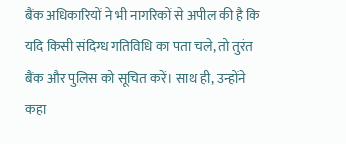बैंक अधिकारियों ने भी नागरिकों से अपील की है कि यदि किसी संदिग्ध गतिविधि का पता चले, तो तुरंत बैंक और पुलिस को सूचित करें। साथ ही, उन्होंने कहा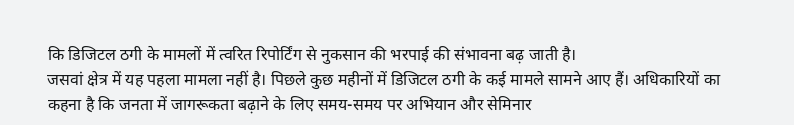कि डिजिटल ठगी के मामलों में त्वरित रिपोर्टिंग से नुकसान की भरपाई की संभावना बढ़ जाती है।
जसवां क्षेत्र में यह पहला मामला नहीं है। पिछले कुछ महीनों में डिजिटल ठगी के कई मामले सामने आए हैं। अधिकारियों का कहना है कि जनता में जागरूकता बढ़ाने के लिए समय-समय पर अभियान और सेमिनार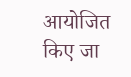आयोजित किए जा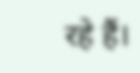रहे हैं।